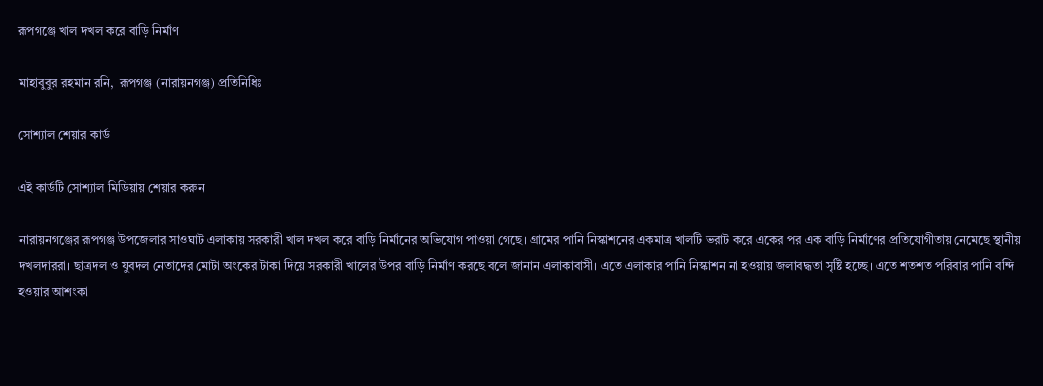রূপগঞ্জে খাল দখল করে বাড়ি নির্মাণ

মাহাবুবুর রহমান রনি,  রূপগঞ্জ (নারায়নগঞ্জ) প্রতিনিধিঃ

সোশ্যাল শেয়ার কার্ড

এই কার্ডটি সোশ্যাল মিডিয়ায় শেয়ার করুন

নারায়নগঞ্জের রূপগঞ্জ উপজেলার সাওঘাট এলাকায় সরকারী খাল দখল করে বাড়ি নির্মানের অভিযোগ পাওয়া গেছে। গ্রামের পানি নিস্কাশনের একমাত্র খালটি ভরাট করে একের পর এক বাড়ি নির্মাণের প্রতিযোগীতায় নেমেছে স্থানীয় দখলদাররা। ছাত্রদল ও যুবদল নেতাদের মোটা অংকের টাকা দিয়ে সরকারী খালের উপর বাড়ি নির্মাণ করছে বলে জানান এলাকাবাসী। এতে এলাকার পানি নিস্কাশন না হওয়ায় জলাবদ্ধতা সৃষ্টি হচ্ছে। এতে শতশত পরিবার পানি বন্দি হওয়ার আশংকা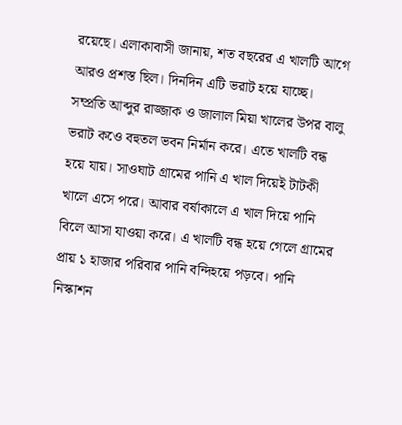রয়েছে। এলাকাবাসী জানায়, শত বছরের এ খালটি আগে আরও প্রশস্ত ছিল। দিনদিন এটি ভরাট হয়ে যাচ্ছে। সম্প্রতি আব্দুর রাজ্জাক ও জালাল মিয়া খালের উপর বালু ভরাট কওে বহুতল ভবন নির্মান করে। এতে খালটি বন্ধ হয়ে যায়। সাওঘাট গ্রামের পানি এ খাল দিয়েই টাটকী খালে এসে পরে। আবার বর্ষাকালে এ খাল দিয়ে পানি বিলে আসা যাওয়া করে। এ খালটি বন্ধ হয়ে গেলে গ্রামের প্রায় ১ হাজার পরিবার পানি বন্দিহয়ে পড়বে। পানি নিস্কাশন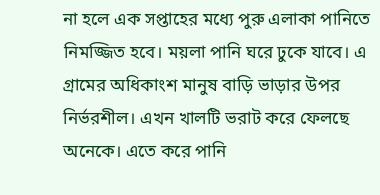না হলে এক সপ্তাহের মধ্যে পুরু এলাকা পানিতে নিমজ্জিত হবে। ময়লা পানি ঘরে ঢুকে যাবে। এ গ্রামের অধিকাংশ মানুষ বাড়ি ভাড়ার উপর নির্ভরশীল। এখন খালটি ভরাট করে ফেলছে অনেকে। এতে করে পানি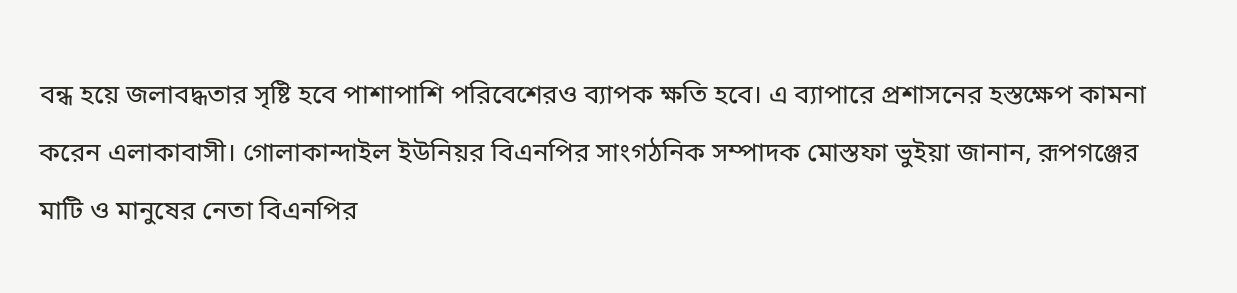বন্ধ হয়ে জলাবদ্ধতার সৃষ্টি হবে পাশাপাশি পরিবেশেরও ব্যাপক ক্ষতি হবে। এ ব্যাপারে প্রশাসনের হস্তক্ষেপ কামনা করেন এলাকাবাসী। গোলাকান্দাইল ইউনিয়র বিএনপির সাংগঠনিক সম্পাদক মোস্তফা ভুইয়া জানান, রূপগঞ্জের মাটি ও মানুষের নেতা বিএনপির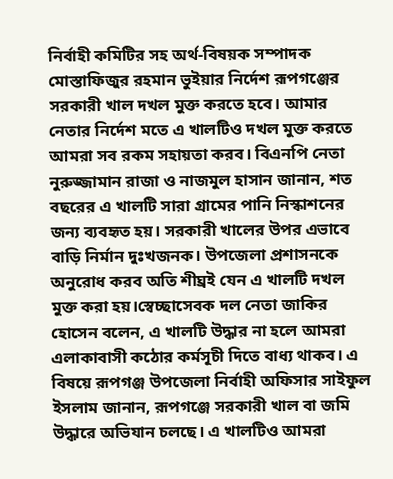নির্বাহী কমিটির সহ অর্থ-বিষয়ক সম্পাদক মোস্তাফিজুর রহমান ভুইয়ার নির্দেশ রূপগঞ্জের সরকারী খাল দখল মুক্ত করতে হবে। আমার নেতার নির্দেশ মতে এ খালটিও দখল মুক্ত করতে আমরা সব রকম সহায়তা করব। বিএনপি নেতা নুরুজ্জামান রাজা ও নাজমুল হাসান জানান, শত বছরের এ খালটি সারা গ্রামের পানি নিস্কাশনের জন্য ব্যবহৃত হয়। সরকারী খালের উপর এভাবে বাড়ি নির্মান দুঃখজনক। উপজেলা প্রশাসনকে অনুরোধ করব অতি শীঘ্রই যেন এ খালটি দখল মুক্ত করা হয়।স্বেচ্ছাসেবক দল নেতা জাকির হোসেন বলেন, এ খালটি উদ্ধার না হলে আমরা এলাকাবাসী কঠোর কর্মসূচী দিতে বাধ্য থাকব। এ বিষয়ে রূপগঞ্জ উপজেলা নির্বাহী অফিসার সাইফুল ইসলাম জানান, রূপগঞ্জে সরকারী খাল বা জমি উদ্ধারে অভিযান চলছে। এ খালটিও আমরা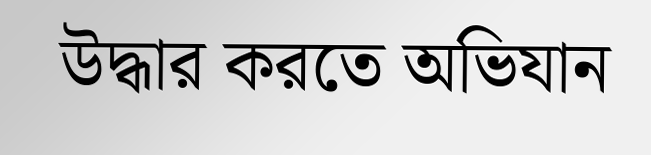উদ্ধার করতে অভিযান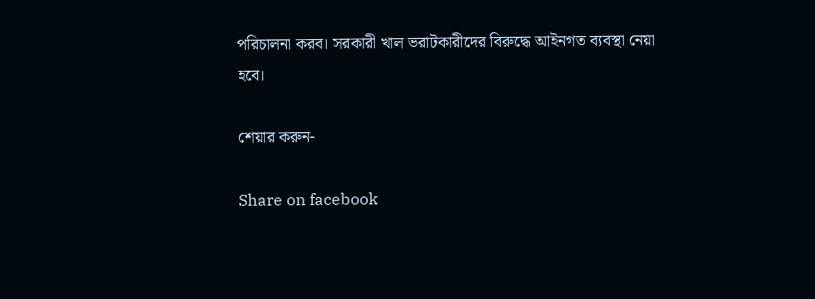পরিচালনা করব। সরকারী খাল ভরাটকারীদের বিরুদ্ধে আইনগত ব্যবস্থা নেয়া হবে।

শেয়ার করুন-

Share on facebook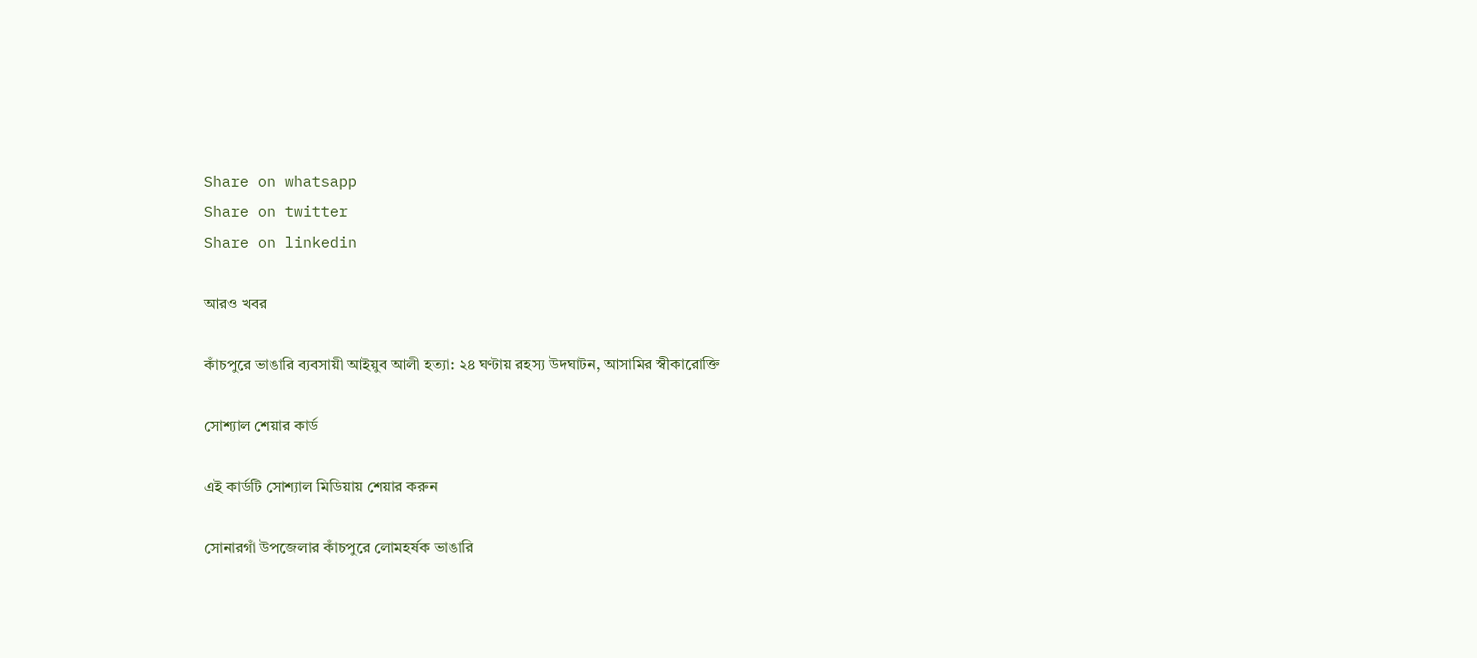Share on whatsapp
Share on twitter
Share on linkedin

আরও খবর

কাঁচপুরে ভাঙারি ব্যবসায়ী আইয়ুব আলী হত্যা: ২৪ ঘণ্টায় রহস্য উদঘাটন, আসামির স্বীকারোক্তি

সোশ্যাল শেয়ার কার্ড

এই কার্ডটি সোশ্যাল মিডিয়ায় শেয়ার করুন

সোনারগাঁ উপজেলার কাঁচপুরে লোমহর্ষক ভাঙারি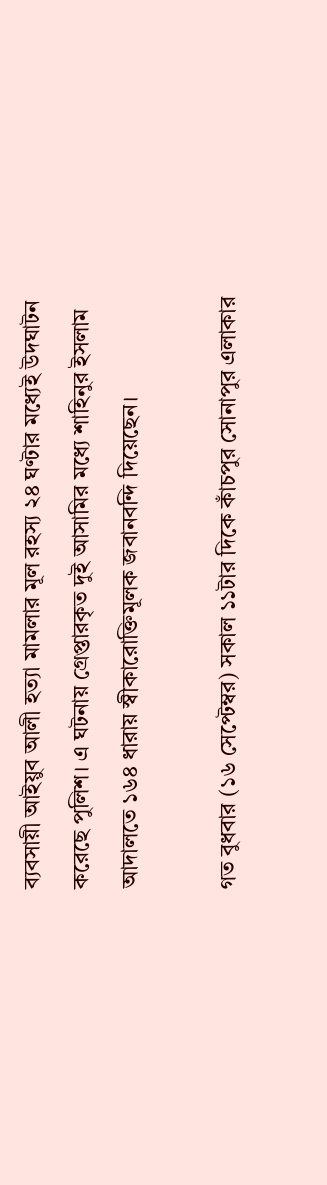ব্যবসায়ী আইয়ুব আলী হত্যা মামলার মূল রহস্য ২৪ ঘণ্টার মধ্যেই উদঘাটন করেছে পুলিশ। এ ঘটনায় গ্রেপ্তারকৃত দুই আসামির মধ্যে শাহিনুর ইসলাম আদালতে ১৬৪ ধারায় স্বীকারোক্তিমূলক জবানবন্দি দিয়েছেন।

গত বুধবার (১৬ সেপ্টেম্বর) সকাল ১১টার দিকে কাঁচপুর সোনাপুর এলাকার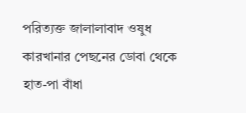পরিত্যক্ত জালালাবাদ ওষুধ কারখানার পেছনের ডোবা থেকে হাত-পা বাঁধা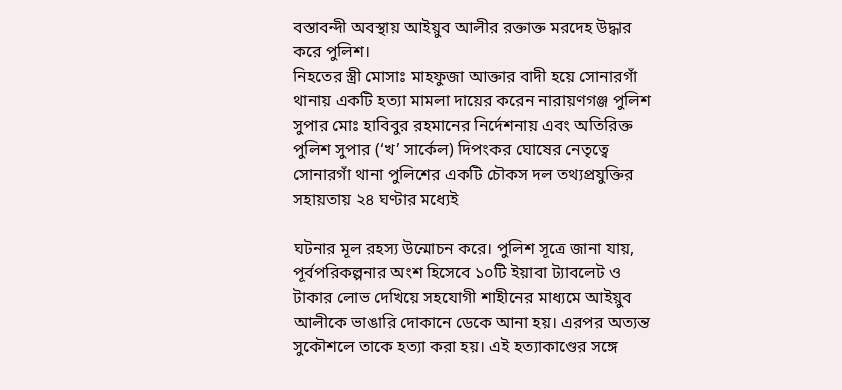বস্তাবন্দী অবস্থায় আইয়ুব আলীর রক্তাক্ত মরদেহ উদ্ধার করে পুলিশ।
নিহতের স্ত্রী মোসাঃ মাহফুজা আক্তার বাদী হয়ে সোনারগাঁ থানায় একটি হত্যা মামলা দায়ের করেন নারায়ণগঞ্জ পুলিশ সুপার মোঃ হাবিবুর রহমানের নির্দেশনায় এবং অতিরিক্ত পুলিশ সুপার (‘খ’ সার্কেল) দিপংকর ঘোষের নেতৃত্বে সোনারগাঁ থানা পুলিশের একটি চৌকস দল তথ্যপ্রযুক্তির সহায়তায় ২৪ ঘণ্টার মধ্যেই

ঘটনার মূল রহস্য উন্মোচন করে। পুলিশ সূত্রে জানা যায়, পূর্বপরিকল্পনার অংশ হিসেবে ১০টি ইয়াবা ট্যাবলেট ও টাকার লোভ দেখিয়ে সহযোগী শাহীনের মাধ্যমে আইয়ুব আলীকে ভাঙারি দোকানে ডেকে আনা হয়। এরপর অত্যন্ত সুকৌশলে তাকে হত্যা করা হয়। এই হত্যাকাণ্ডের সঙ্গে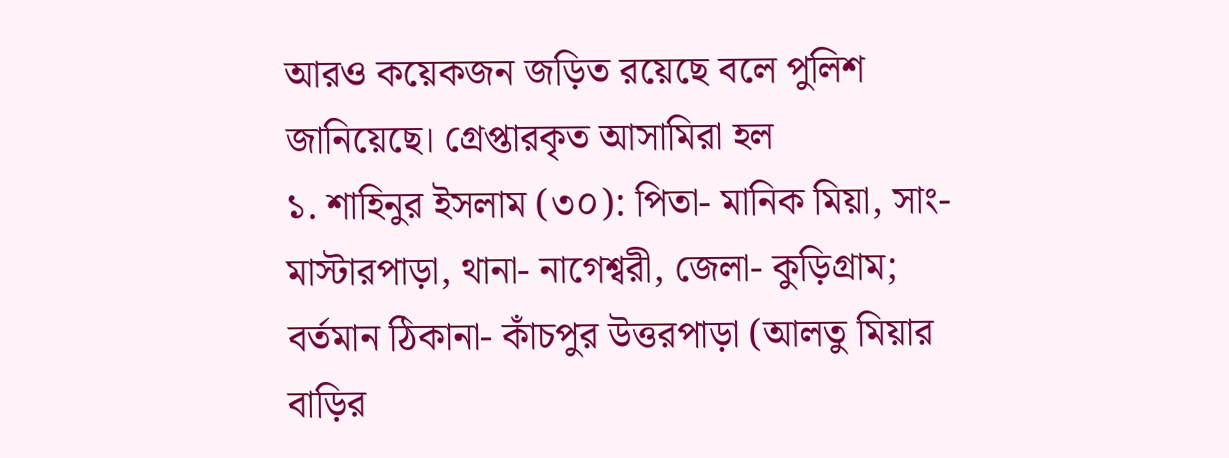আরও কয়েকজন জড়িত রয়েছে বলে পুলিশ জানিয়েছে। গ্রেপ্তারকৃত আসামিরা হল
১. শাহিনুর ইসলাম (৩০): পিতা- মানিক মিয়া, সাং- মাস্টারপাড়া, থানা- নাগেশ্বরী, জেলা- কুড়িগ্রাম; বর্তমান ঠিকানা- কাঁচপুর উত্তরপাড়া (আলতু মিয়ার বাড়ির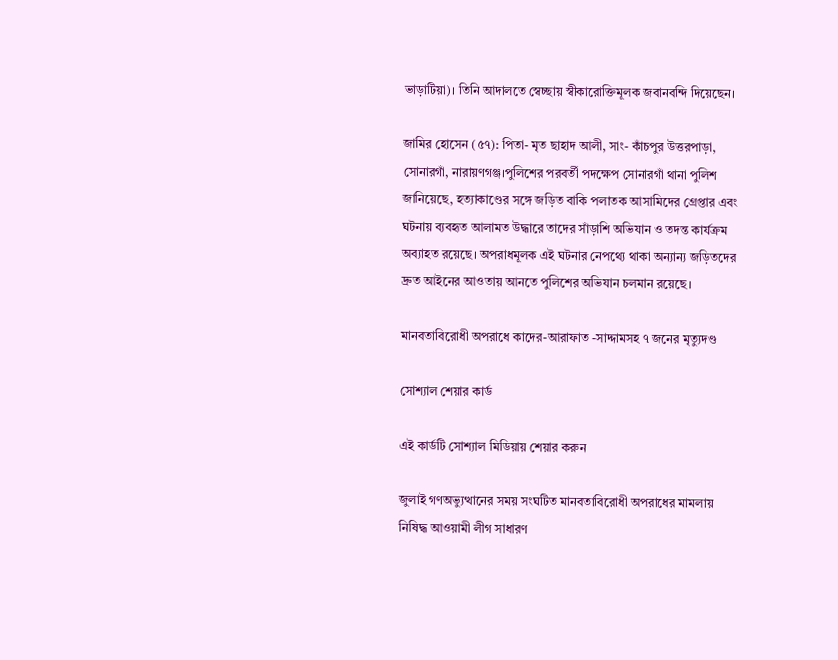ভাড়াটিয়া)। তিনি আদালতে স্বেচ্ছায় স্বীকারোক্তিমূলক জবানবন্দি দিয়েছেন।

জামির হোসেন (৫৭): পিতা- মৃত ছাহাদ আলী, সাং- কাঁচপুর উত্তরপাড়া, সোনারগাঁ, নারায়ণগঞ্জ।পুলিশের পরবর্তী পদক্ষেপ সোনারগাঁ থানা পুলিশ জানিয়েছে, হত্যাকাণ্ডের সঙ্গে জড়িত বাকি পলাতক আসামিদের গ্রেপ্তার এবং ঘটনায় ব্যবহৃত আলামত উদ্ধারে তাদের সাঁড়াশি অভিযান ও তদন্ত কার্যক্রম অব্যাহত রয়েছে। অপরাধমূলক এই ঘটনার নেপথ্যে থাকা অন্যান্য জড়িতদের দ্রুত আইনের আওতায় আনতে পুলিশের অভিযান চলমান রয়েছে।

মানবতাবিরোধী অপরাধে কাদের-আরাফাত -সাদ্দামসহ ৭ জনের মৃত্যুদণ্ড

সোশ্যাল শেয়ার কার্ড

এই কার্ডটি সোশ্যাল মিডিয়ায় শেয়ার করুন

জুলাই গণঅভ্যুত্থানের সময় সংঘটিত মানবতাবিরোধী অপরাধের মামলায় নিষিদ্ধ আওয়ামী লীগ সাধারণ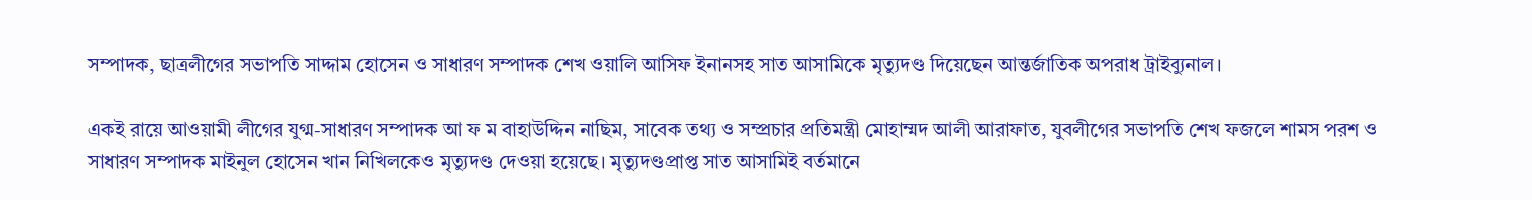সম্পাদক, ছাত্রলীগের সভাপতি সাদ্দাম হোসেন ও সাধারণ সম্পাদক শেখ ওয়ালি আসিফ ইনানসহ সাত আসামিকে মৃত্যুদণ্ড দিয়েছেন আন্তর্জাতিক অপরাধ ট্রাইব্যুনাল।

একই রায়ে আওয়ামী লীগের যুগ্ম-সাধারণ সম্পাদক আ ফ ম বাহাউদ্দিন নাছিম, সাবেক তথ্য ও সম্প্রচার প্রতিমন্ত্রী মোহাম্মদ আলী আরাফাত, যুবলীগের সভাপতি শেখ ফজলে শামস পরশ ও সাধারণ সম্পাদক মাইনুল হোসেন খান নিখিলকেও মৃত্যুদণ্ড দেওয়া হয়েছে। মৃত্যুদণ্ডপ্রাপ্ত সাত আসামিই বর্তমানে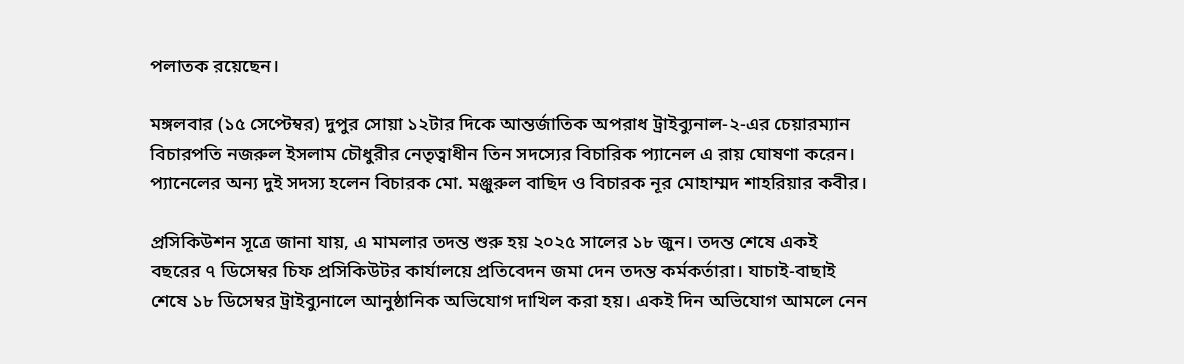পলাতক রয়েছেন।

মঙ্গলবার (১৫ সেপ্টেম্বর) দুপুর সোয়া ১২টার দিকে আন্তর্জাতিক অপরাধ ট্রাইব্যুনাল-২-এর চেয়ারম্যান বিচারপতি নজরুল ইসলাম চৌধুরীর নেতৃত্বাধীন তিন সদস্যের বিচারিক প্যানেল এ রায় ঘোষণা করেন। প্যানেলের অন্য দুই সদস্য হলেন বিচারক মো. মঞ্জুরুল বাছিদ ও বিচারক নূর মোহাম্মদ শাহরিয়ার কবীর।

প্রসিকিউশন সূত্রে জানা যায়, এ মামলার তদন্ত শুরু হয় ২০২৫ সালের ১৮ জুন। তদন্ত শেষে একই বছরের ৭ ডিসেম্বর চিফ প্রসিকিউটর কার্যালয়ে প্রতিবেদন জমা দেন তদন্ত কর্মকর্তারা। যাচাই-বাছাই শেষে ১৮ ডিসেম্বর ট্রাইব্যুনালে আনুষ্ঠানিক অভিযোগ দাখিল করা হয়। একই দিন অভিযোগ আমলে নেন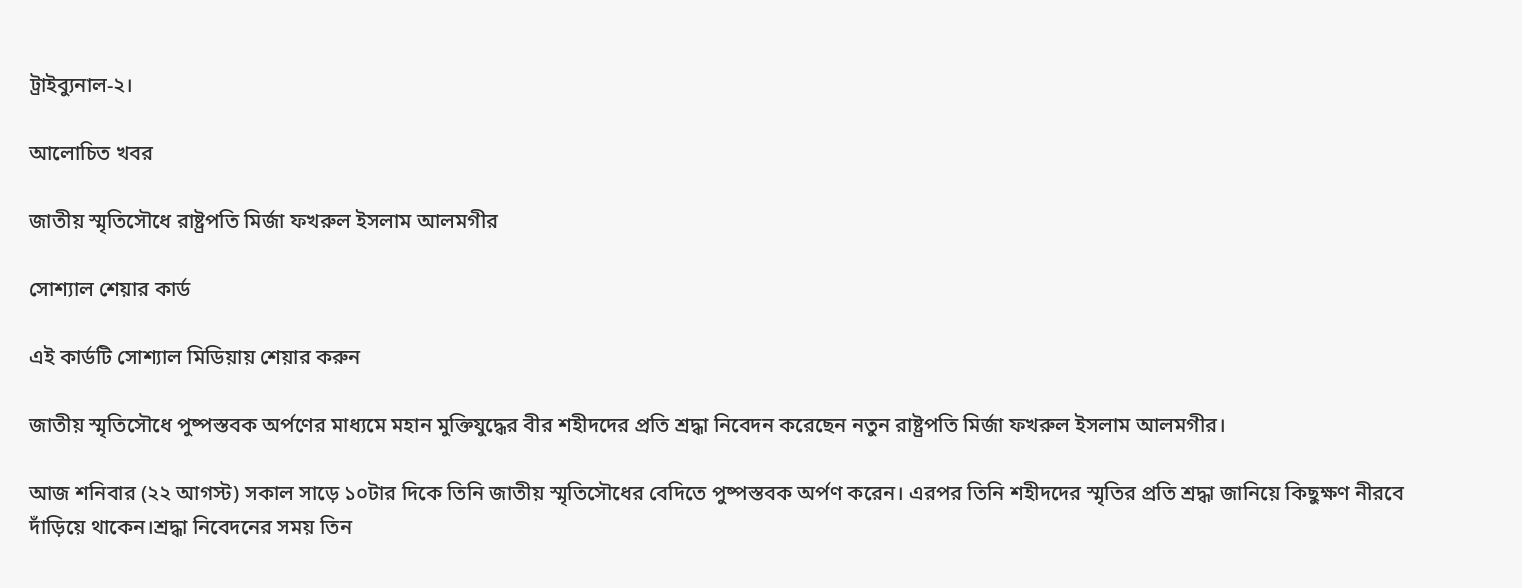ট্রাইব্যুনাল-২।

আলোচিত খবর

জাতীয় স্মৃতিসৌধে রাষ্ট্রপতি মির্জা ফখরুল ইসলাম আলমগীর

সোশ্যাল শেয়ার কার্ড

এই কার্ডটি সোশ্যাল মিডিয়ায় শেয়ার করুন

জাতীয় স্মৃতিসৌধে পুষ্পস্তবক অর্পণের মাধ্যমে মহান মুক্তিযুদ্ধের বীর শহীদদের প্রতি শ্রদ্ধা নিবেদন করেছেন নতুন রাষ্ট্রপতি মির্জা ফখরুল ইসলাম আলমগীর।

আজ শনিবার (২২ আগস্ট) সকাল সাড়ে ১০টার দিকে তিনি জাতীয় স্মৃতিসৌধের বেদিতে পুষ্পস্তবক অর্পণ করেন। এরপর তিনি শহীদদের স্মৃতির প্রতি শ্রদ্ধা জানিয়ে কিছুক্ষণ নীরবে দাঁড়িয়ে থাকেন।শ্রদ্ধা নিবেদনের সময় তিন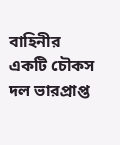বাহিনীর একটি চৌকস দল ভারপ্রাপ্ত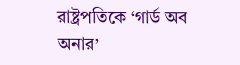রাষ্ট্রপতিকে ‘গার্ড অব অনার’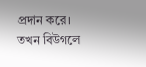প্রদান করে। তখন বিউগলে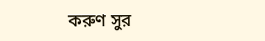করুণ সুর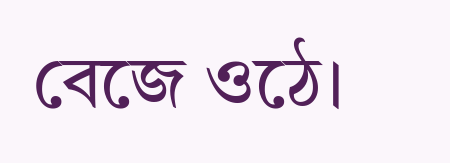বেজে ওঠে।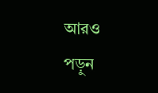আরও পড়ুন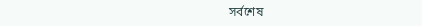সর্বশেষ